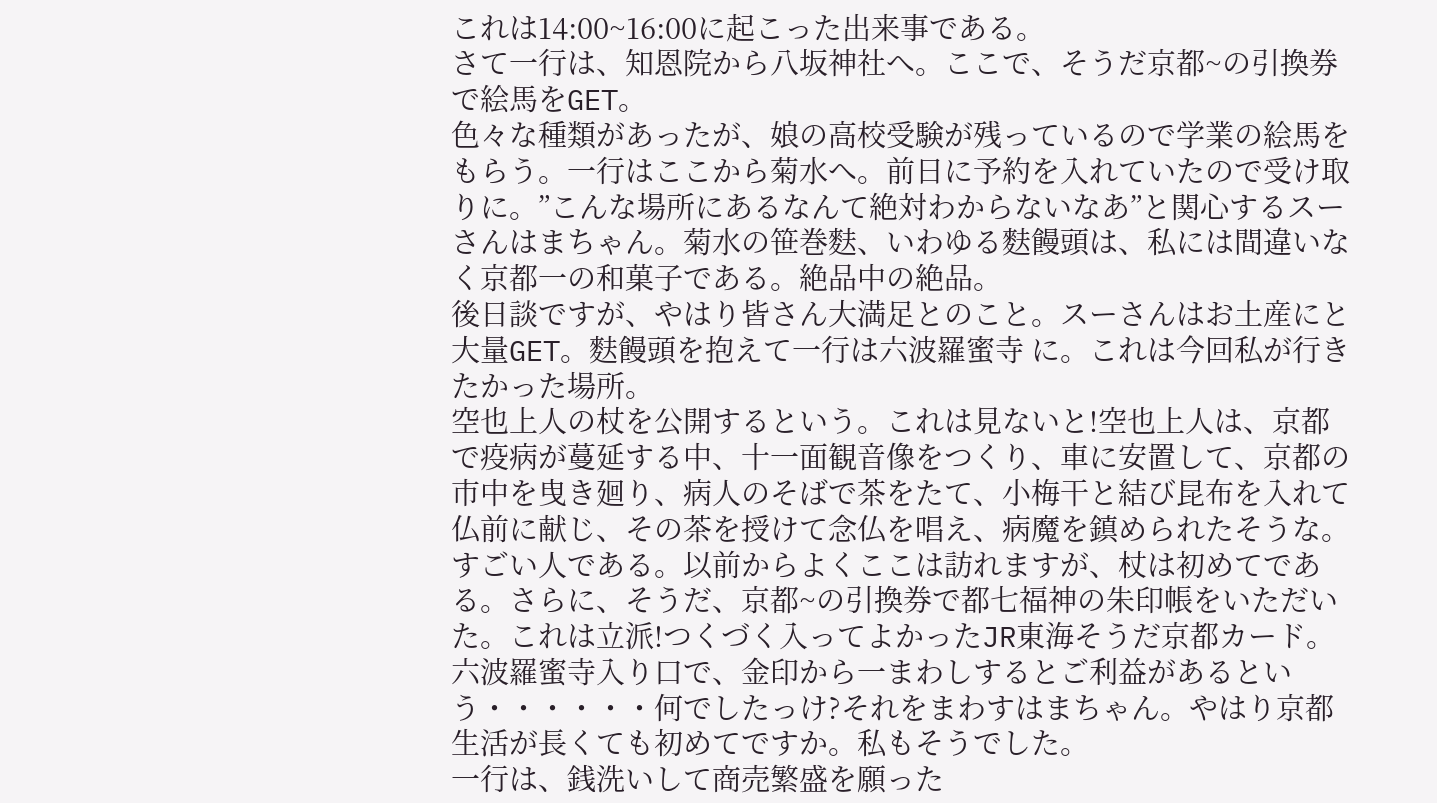これは14:00~16:00に起こった出来事である。
さて一行は、知恩院から八坂神社へ。ここで、そうだ京都~の引換券で絵馬をGET。
色々な種類があったが、娘の高校受験が残っているので学業の絵馬をもらう。一行はここから菊水へ。前日に予約を入れていたので受け取りに。”こんな場所にあるなんて絶対わからないなあ”と関心するスーさんはまちゃん。菊水の笹巻麩、いわゆる麩饅頭は、私には間違いなく京都一の和菓子である。絶品中の絶品。
後日談ですが、やはり皆さん大満足とのこと。スーさんはお土産にと大量GET。麩饅頭を抱えて一行は六波羅蜜寺 に。これは今回私が行きたかった場所。
空也上人の杖を公開するという。これは見ないと!空也上人は、京都で疫病が蔓延する中、十一面観音像をつくり、車に安置して、京都の市中を曳き廻り、病人のそばで茶をたて、小梅干と結び昆布を入れて仏前に献じ、その茶を授けて念仏を唱え、病魔を鎮められたそうな。すごい人である。以前からよくここは訪れますが、杖は初めてである。さらに、そうだ、京都~の引換券で都七福神の朱印帳をいただいた。これは立派!つくづく入ってよかったJR東海そうだ京都カード。
六波羅蜜寺入り口で、金印から一まわしするとご利益があるという・・・・・・何でしたっけ?それをまわすはまちゃん。やはり京都生活が長くても初めてですか。私もそうでした。
一行は、銭洗いして商売繁盛を願った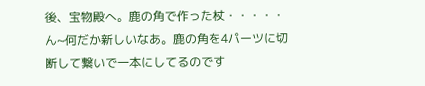後、宝物殿へ。鹿の角で作った杖・・・・・ん~何だか新しいなあ。鹿の角を4パーツに切断して繋いで一本にしてるのです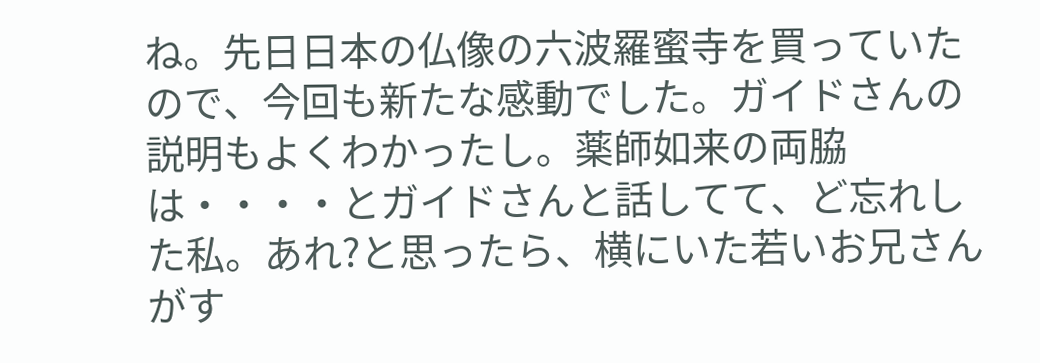ね。先日日本の仏像の六波羅蜜寺を買っていたので、今回も新たな感動でした。ガイドさんの説明もよくわかったし。薬師如来の両脇は・・・・とガイドさんと話してて、ど忘れした私。あれ?と思ったら、横にいた若いお兄さんがす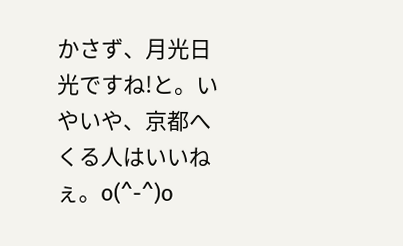かさず、月光日光ですね!と。いやいや、京都へくる人はいいねぇ。o(^-^)o